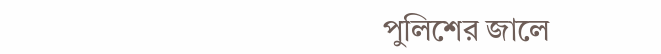পুলিশের জালে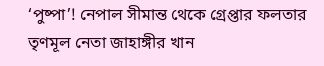‘পুষ্পা’! নেপাল সীমান্ত থেকে গ্রেপ্তার ফলতার তৃণমূল নেতা জাহাঙ্গীর খান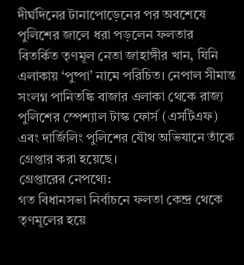দীর্ঘদিনের টানাপোড়েনের পর অবশেষে পুলিশের জালে ধরা পড়লেন ফলতার বিতর্কিত তৃণমূল নেতা জাহাঙ্গীর খান, যিনি এলাকায় ‘পুষ্পা’ নামে পরিচিত। নেপাল সীমান্ত সংলগ্ন পানিতঙ্কি বাজার এলাকা থেকে রাজ্য পুলিশের স্পেশ্যাল টাস্ক ফোর্স (এসটিএফ) এবং দার্জিলিং পুলিশের যৌথ অভিযানে তাঁকে গ্রেপ্তার করা হয়েছে।
গ্রেপ্তারের নেপথ্যে:
গত বিধানসভা নির্বাচনে ফলতা কেন্দ্র থেকে তৃণমূলের হয়ে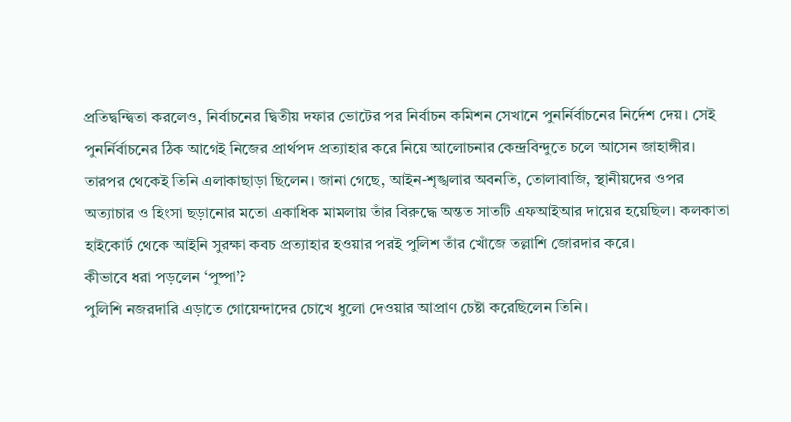প্রতিদ্বন্দ্বিতা করলেও, নির্বাচনের দ্বিতীয় দফার ভোটের পর নির্বাচন কমিশন সেখানে পুনর্নির্বাচনের নির্দেশ দেয়। সেই পুনর্নির্বাচনের ঠিক আগেই নিজের প্রার্থপদ প্রত্যাহার করে নিয়ে আলোচনার কেন্দ্রবিন্দুতে চলে আসেন জাহাঙ্গীর। তারপর থেকেই তিনি এলাকাছাড়া ছিলেন। জানা গেছে, আইন-শৃঙ্খলার অবনতি, তোলাবাজি, স্থানীয়দের ওপর অত্যাচার ও হিংসা ছড়ানোর মতো একাধিক মামলায় তাঁর বিরুদ্ধে অন্তত সাতটি এফআইআর দায়ের হয়েছিল। কলকাতা হাইকোর্ট থেকে আইনি সুরক্ষা কবচ প্রত্যাহার হওয়ার পরই পুলিশ তাঁর খোঁজে তল্লাশি জোরদার করে।
কীভাবে ধরা পড়লেন ‘পুষ্পা’?
পুলিশি নজরদারি এড়াতে গোয়েন্দাদের চোখে ধুলো দেওয়ার আপ্রাণ চেষ্টা করেছিলেন তিনি।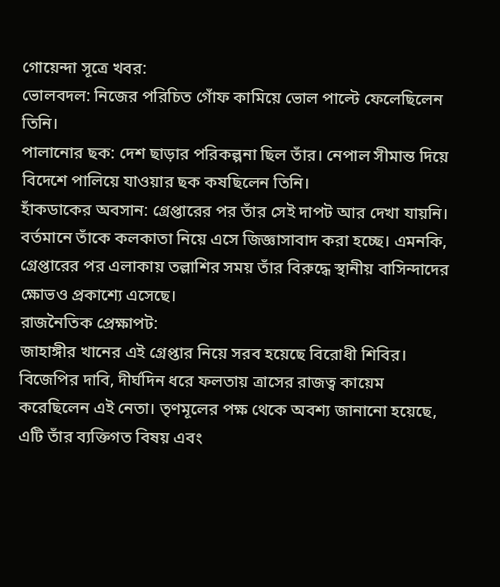গোয়েন্দা সূত্রে খবর:
ভোলবদল: নিজের পরিচিত গোঁফ কামিয়ে ভোল পাল্টে ফেলেছিলেন তিনি।
পালানোর ছক: দেশ ছাড়ার পরিকল্পনা ছিল তাঁর। নেপাল সীমান্ত দিয়ে বিদেশে পালিয়ে যাওয়ার ছক কষছিলেন তিনি।
হাঁকডাকের অবসান: গ্রেপ্তারের পর তাঁর সেই দাপট আর দেখা যায়নি। বর্তমানে তাঁকে কলকাতা নিয়ে এসে জিজ্ঞাসাবাদ করা হচ্ছে। এমনকি, গ্রেপ্তারের পর এলাকায় তল্লাশির সময় তাঁর বিরুদ্ধে স্থানীয় বাসিন্দাদের ক্ষোভও প্রকাশ্যে এসেছে।
রাজনৈতিক প্রেক্ষাপট:
জাহাঙ্গীর খানের এই গ্রেপ্তার নিয়ে সরব হয়েছে বিরোধী শিবির। বিজেপির দাবি, দীর্ঘদিন ধরে ফলতায় ত্রাসের রাজত্ব কায়েম করেছিলেন এই নেতা। তৃণমূলের পক্ষ থেকে অবশ্য জানানো হয়েছে, এটি তাঁর ব্যক্তিগত বিষয় এবং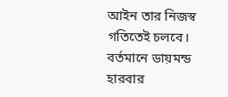আইন তার নিজস্ব গতিতেই চলবে।
বর্তমানে ডায়মন্ড হারবার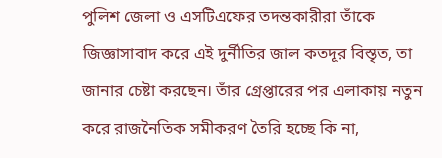পুলিশ জেলা ও এসটিএফের তদন্তকারীরা তাঁকে জিজ্ঞাসাবাদ করে এই দুর্নীতির জাল কতদূর বিস্তৃত, তা জানার চেষ্টা করছেন। তাঁর গ্রেপ্তারের পর এলাকায় নতুন করে রাজনৈতিক সমীকরণ তৈরি হচ্ছে কি না,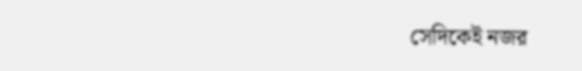সেদিকেই নজর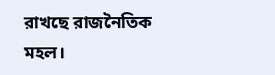রাখছে রাজনৈতিক মহল।